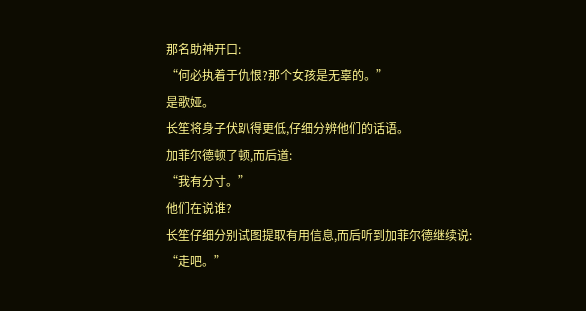那名助神开口:
“何必执着于仇恨?那个女孩是无辜的。”
是歌娅。
长笙将身子伏趴得更低,仔细分辨他们的话语。
加菲尔德顿了顿,而后道:
“我有分寸。”
他们在说谁?
长笙仔细分别试图提取有用信息,而后听到加菲尔德继续说:
“走吧。”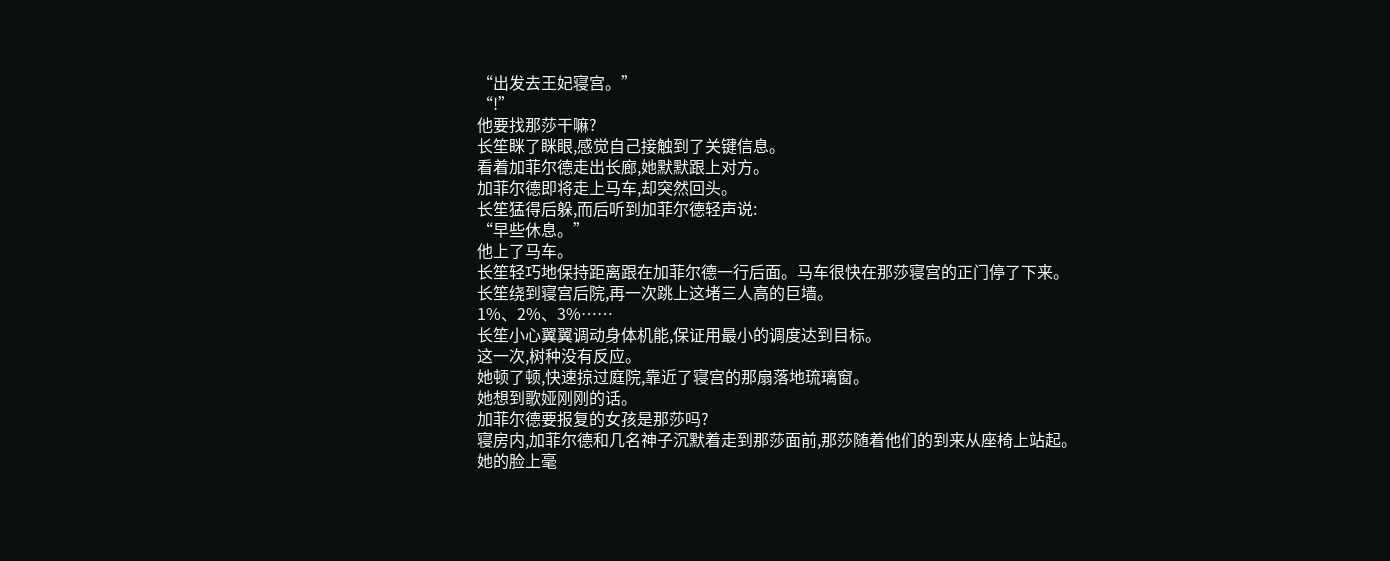“出发去王妃寝宫。”
“!”
他要找那莎干嘛?
长笙眯了眯眼,感觉自己接触到了关键信息。
看着加菲尔德走出长廊,她默默跟上对方。
加菲尔德即将走上马车,却突然回头。
长笙猛得后躲,而后听到加菲尔德轻声说:
“早些休息。”
他上了马车。
长笙轻巧地保持距离跟在加菲尔德一行后面。马车很快在那莎寝宫的正门停了下来。
长笙绕到寝宫后院,再一次跳上这堵三人高的巨墙。
1%、2%、3%……
长笙小心翼翼调动身体机能,保证用最小的调度达到目标。
这一次,树种没有反应。
她顿了顿,快速掠过庭院,靠近了寝宫的那扇落地琉璃窗。
她想到歌娅刚刚的话。
加菲尔德要报复的女孩是那莎吗?
寝房内,加菲尔德和几名神子沉默着走到那莎面前,那莎随着他们的到来从座椅上站起。
她的脸上毫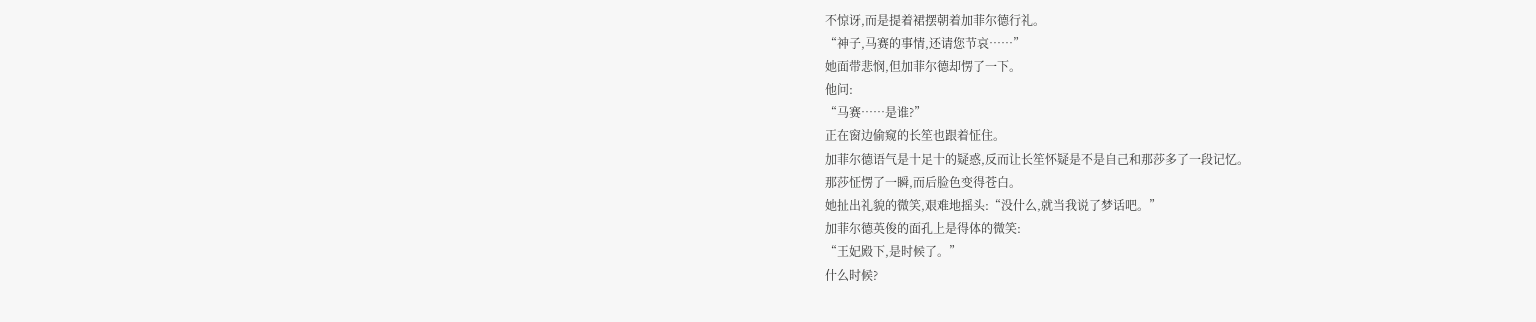不惊讶,而是提着裙摆朝着加菲尔德行礼。
“神子,马赛的事情,还请您节哀……”
她面带悲悯,但加菲尔德却愣了一下。
他问:
“马赛……是谁?”
正在窗边偷窥的长笙也跟着怔住。
加菲尔德语气是十足十的疑惑,反而让长笙怀疑是不是自己和那莎多了一段记忆。
那莎怔愣了一瞬,而后脸色变得苍白。
她扯出礼貌的微笑,艰难地摇头:“没什么,就当我说了梦话吧。”
加菲尔德英俊的面孔上是得体的微笑:
“王妃殿下,是时候了。”
什么时候?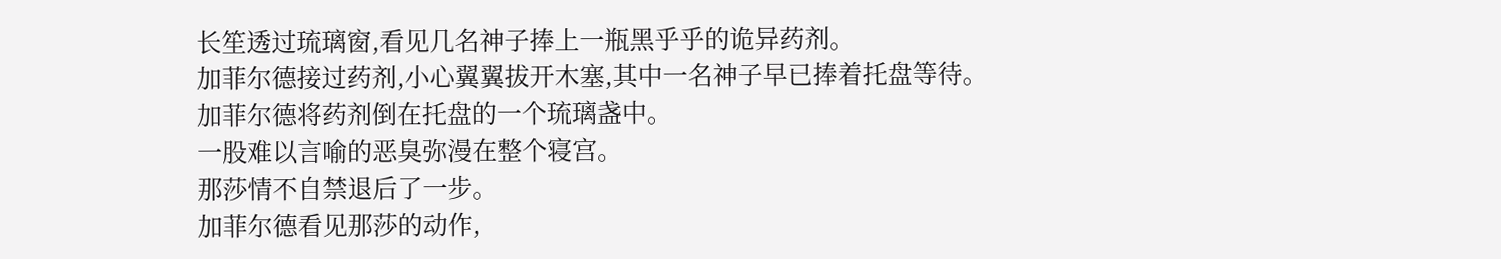长笙透过琉璃窗,看见几名神子捧上一瓶黑乎乎的诡异药剂。
加菲尔德接过药剂,小心翼翼拔开木塞,其中一名神子早已捧着托盘等待。
加菲尔德将药剂倒在托盘的一个琉璃盏中。
一股难以言喻的恶臭弥漫在整个寝宫。
那莎情不自禁退后了一步。
加菲尔德看见那莎的动作,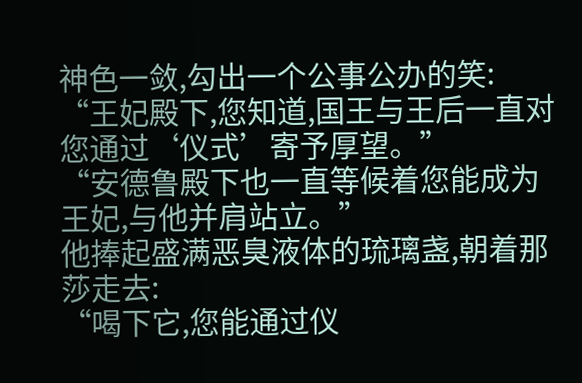神色一敛,勾出一个公事公办的笑:
“王妃殿下,您知道,国王与王后一直对您通过‘仪式’寄予厚望。”
“安德鲁殿下也一直等候着您能成为王妃,与他并肩站立。”
他捧起盛满恶臭液体的琉璃盏,朝着那莎走去:
“喝下它,您能通过仪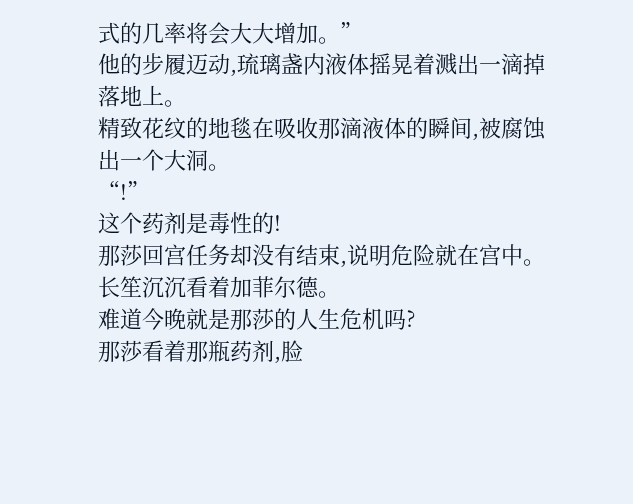式的几率将会大大增加。”
他的步履迈动,琉璃盏内液体摇晃着溅出一滴掉落地上。
精致花纹的地毯在吸收那滴液体的瞬间,被腐蚀出一个大洞。
“!”
这个药剂是毒性的!
那莎回宫任务却没有结束,说明危险就在宫中。
长笙沉沉看着加菲尔德。
难道今晚就是那莎的人生危机吗?
那莎看着那瓶药剂,脸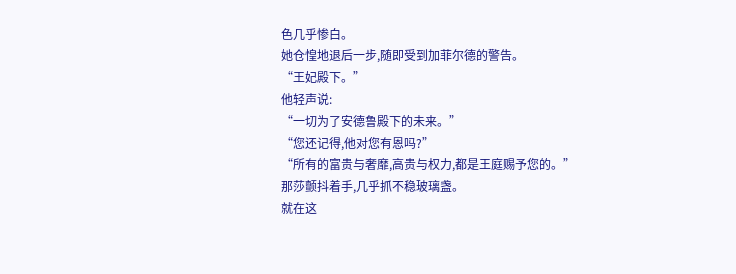色几乎惨白。
她仓惶地退后一步,随即受到加菲尔德的警告。
“王妃殿下。”
他轻声说:
“一切为了安德鲁殿下的未来。”
“您还记得,他对您有恩吗?”
“所有的富贵与奢靡,高贵与权力,都是王庭赐予您的。”
那莎颤抖着手,几乎抓不稳玻璃盏。
就在这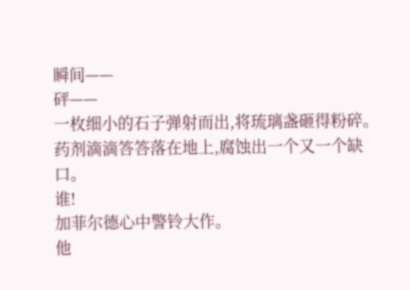瞬间——
砰——
一枚细小的石子弹射而出,将琉璃盏砸得粉碎。
药剂滴滴答答落在地上,腐蚀出一个又一个缺口。
谁!
加菲尔德心中警铃大作。
他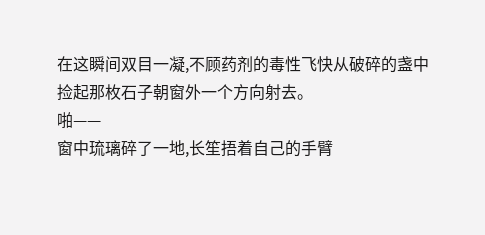在这瞬间双目一凝,不顾药剂的毒性飞快从破碎的盏中捡起那枚石子朝窗外一个方向射去。
啪——
窗中琉璃碎了一地,长笙捂着自己的手臂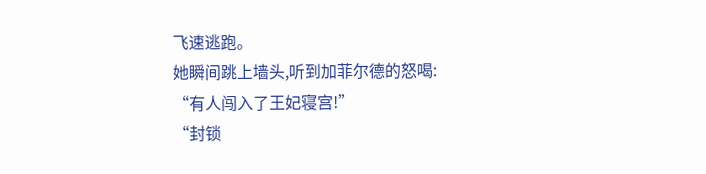飞速逃跑。
她瞬间跳上墙头,听到加菲尔德的怒喝:
“有人闯入了王妃寝宫!”
“封锁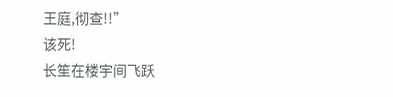王庭,彻查!!”
该死!
长笙在楼宇间飞跃